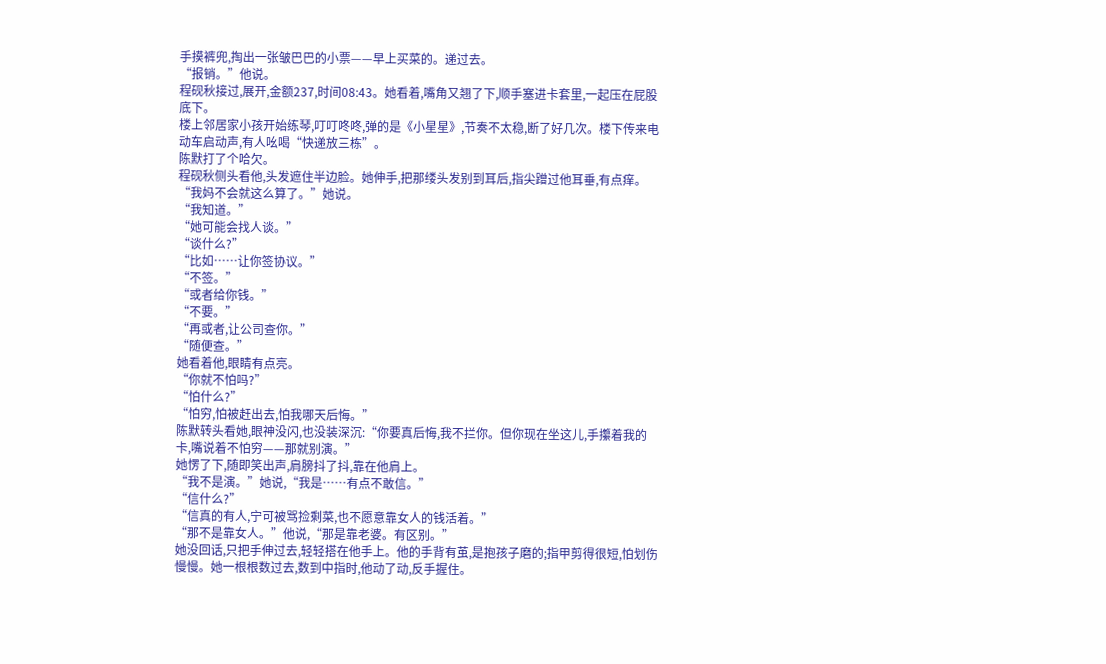手摸裤兜,掏出一张皱巴巴的小票——早上买菜的。递过去。
“报销。”他说。
程砚秋接过,展开,金额237,时间08:43。她看着,嘴角又翘了下,顺手塞进卡套里,一起压在屁股底下。
楼上邻居家小孩开始练琴,叮叮咚咚,弹的是《小星星》,节奏不太稳,断了好几次。楼下传来电动车启动声,有人吆喝“快递放三栋”。
陈默打了个哈欠。
程砚秋侧头看他,头发遮住半边脸。她伸手,把那缕头发别到耳后,指尖蹭过他耳垂,有点痒。
“我妈不会就这么算了。”她说。
“我知道。”
“她可能会找人谈。”
“谈什么?”
“比如……让你签协议。”
“不签。”
“或者给你钱。”
“不要。”
“再或者,让公司查你。”
“随便查。”
她看着他,眼睛有点亮。
“你就不怕吗?”
“怕什么?”
“怕穷,怕被赶出去,怕我哪天后悔。”
陈默转头看她,眼神没闪,也没装深沉:“你要真后悔,我不拦你。但你现在坐这儿,手攥着我的卡,嘴说着不怕穷——那就别演。”
她愣了下,随即笑出声,肩膀抖了抖,靠在他肩上。
“我不是演。”她说,“我是……有点不敢信。”
“信什么?”
“信真的有人,宁可被骂捡剩菜,也不愿意靠女人的钱活着。”
“那不是靠女人。”他说,“那是靠老婆。有区别。”
她没回话,只把手伸过去,轻轻搭在他手上。他的手背有茧,是抱孩子磨的;指甲剪得很短,怕划伤慢慢。她一根根数过去,数到中指时,他动了动,反手握住。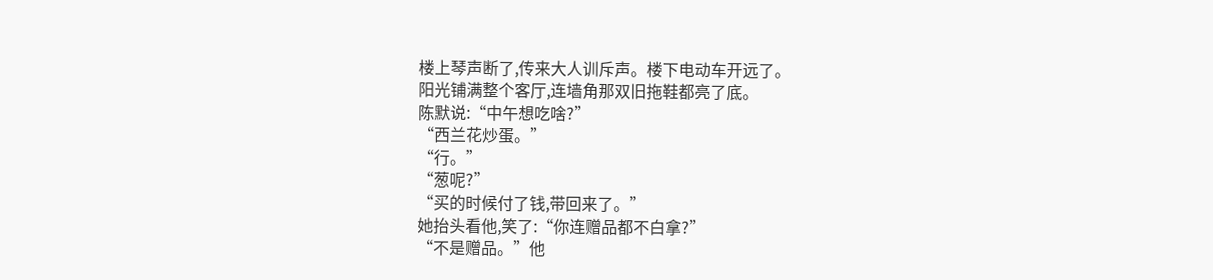楼上琴声断了,传来大人训斥声。楼下电动车开远了。
阳光铺满整个客厅,连墙角那双旧拖鞋都亮了底。
陈默说:“中午想吃啥?”
“西兰花炒蛋。”
“行。”
“葱呢?”
“买的时候付了钱,带回来了。”
她抬头看他,笑了:“你连赠品都不白拿?”
“不是赠品。”他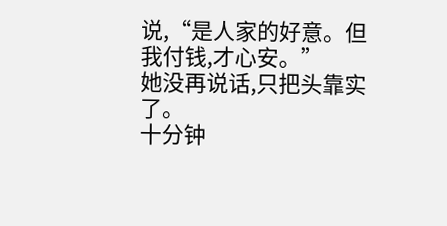说,“是人家的好意。但我付钱,才心安。”
她没再说话,只把头靠实了。
十分钟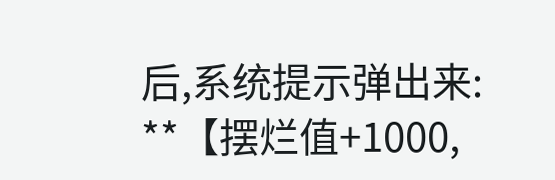后,系统提示弹出来:
**【摆烂值+1000,